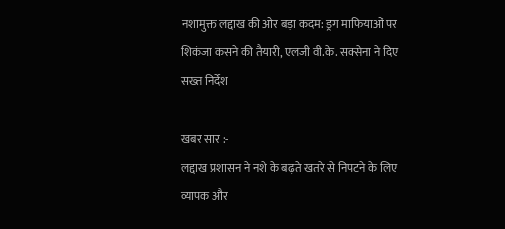नशामुक्त लद्दाख की ओर बड़ा कदम: ड्रग माफियाओं पर शिकंजा कसने की तैयारी, एलजी वी.के. सक्सेना ने दिए सख्त निर्देश

खबर सार :-
लद्दाख प्रशासन ने नशे के बढ़ते खतरे से निपटने के लिए व्यापक और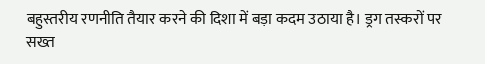बहुस्तरीय रणनीति तैयार करने की दिशा में बड़ा कदम उठाया है। ड्रग तस्करों पर सख्त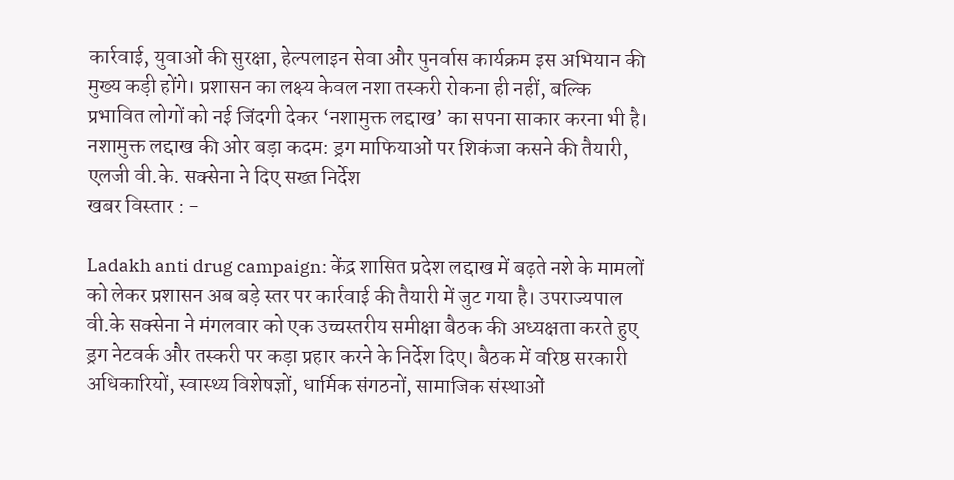कार्रवाई, युवाओं की सुरक्षा, हेल्पलाइन सेवा और पुनर्वास कार्यक्रम इस अभियान की मुख्य कड़ी होंगे। प्रशासन का लक्ष्य केवल नशा तस्करी रोकना ही नहीं, बल्कि प्रभावित लोगों को नई जिंदगी देकर ‘नशामुक्त लद्दाख’ का सपना साकार करना भी है।
नशामुक्त लद्दाख की ओर बड़ा कदम: ड्रग माफियाओं पर शिकंजा कसने की तैयारी, एलजी वी.के. सक्सेना ने दिए सख्त निर्देश
खबर विस्तार : -

Ladakh anti drug campaign: केंद्र शासित प्रदेश लद्दाख में बढ़ते नशे के मामलों को लेकर प्रशासन अब बड़े स्तर पर कार्रवाई की तैयारी में जुट गया है। उपराज्यपाल वी.के सक्सेना ने मंगलवार को एक उच्चस्तरीय समीक्षा बैठक की अध्यक्षता करते हुए ड्रग नेटवर्क और तस्करी पर कड़ा प्रहार करने के निर्देश दिए। बैठक में वरिष्ठ सरकारी अधिकारियों, स्वास्थ्य विशेषज्ञों, धार्मिक संगठनों, सामाजिक संस्थाओं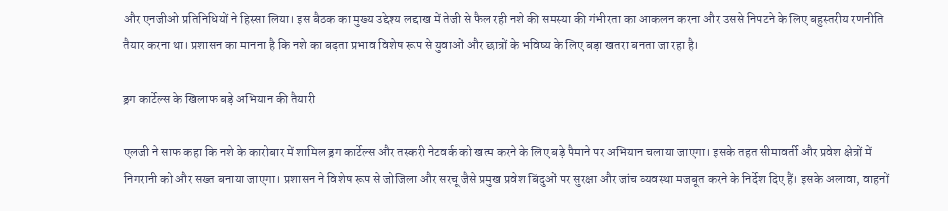और एनजीओ प्रतिनिधियों ने हिस्सा लिया। इस बैठक का मुख्य उद्देश्य लद्दाख में तेजी से फैल रही नशे की समस्या की गंभीरता का आकलन करना और उससे निपटने के लिए बहुस्तरीय रणनीति तैयार करना था। प्रशासन का मानना है कि नशे का बढ़ता प्रभाव विशेष रूप से युवाओं और छात्रों के भविष्य के लिए बड़ा खतरा बनता जा रहा है।

ड्रग कार्टेल्स के खिलाफ बड़े अभियान की तैयारी

एलजी ने साफ कहा कि नशे के कारोबार में शामिल ड्रग कार्टेल्स और तस्करी नेटवर्क को खत्म करने के लिए बड़े पैमाने पर अभियान चलाया जाएगा। इसके तहत सीमावर्ती और प्रवेश क्षेत्रों में निगरानी को और सख्त बनाया जाएगा। प्रशासन ने विशेष रूप से जोजिला और सरचू जैसे प्रमुख प्रवेश बिंदुओं पर सुरक्षा और जांच व्यवस्था मजबूत करने के निर्देश दिए हैं। इसके अलावा, वाहनों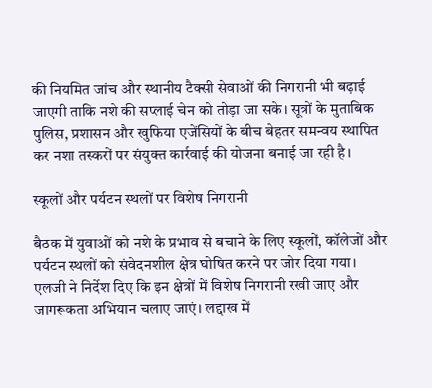की नियमित जांच और स्थानीय टैक्सी सेवाओं की निगरानी भी बढ़ाई जाएगी ताकि नशे की सप्लाई चेन को तोड़ा जा सके। सूत्रों के मुताबिक पुलिस, प्रशासन और खुफिया एजेंसियों के बीच बेहतर समन्वय स्थापित कर नशा तस्करों पर संयुक्त कार्रवाई की योजना बनाई जा रही है।

स्कूलों और पर्यटन स्थलों पर विशेष निगरानी

बैठक में युवाओं को नशे के प्रभाव से बचाने के लिए स्कूलों, कॉलेजों और पर्यटन स्थलों को संवेदनशील क्षेत्र घोषित करने पर जोर दिया गया। एलजी ने निर्देश दिए कि इन क्षेत्रों में विशेष निगरानी रखी जाए और जागरूकता अभियान चलाए जाएं। लद्दाख में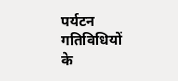पर्यटन गतिविधियों के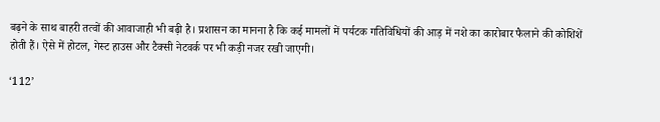बढ़ने के साथ बाहरी तत्वों की आवाजाही भी बढ़ी है। प्रशासन का मानना है कि कई मामलों में पर्यटक गतिविधियों की आड़ में नशे का कारोबार फैलाने की कोशिशें होती हैं। ऐसे में होटल, गेस्ट हाउस और टैक्सी नेटवर्क पर भी कड़ी नजर रखी जाएगी।

‘112’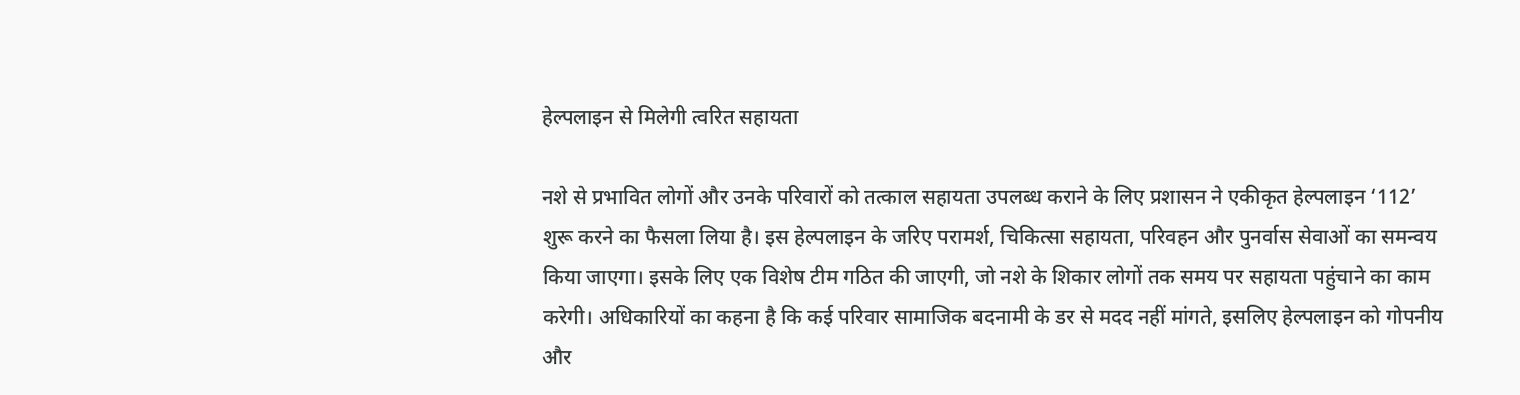हेल्पलाइन से मिलेगी त्वरित सहायता

नशे से प्रभावित लोगों और उनके परिवारों को तत्काल सहायता उपलब्ध कराने के लिए प्रशासन ने एकीकृत हेल्पलाइन ‘112’ शुरू करने का फैसला लिया है। इस हेल्पलाइन के जरिए परामर्श, चिकित्सा सहायता, परिवहन और पुनर्वास सेवाओं का समन्वय किया जाएगा। इसके लिए एक विशेष टीम गठित की जाएगी, जो नशे के शिकार लोगों तक समय पर सहायता पहुंचाने का काम करेगी। अधिकारियों का कहना है कि कई परिवार सामाजिक बदनामी के डर से मदद नहीं मांगते, इसलिए हेल्पलाइन को गोपनीय और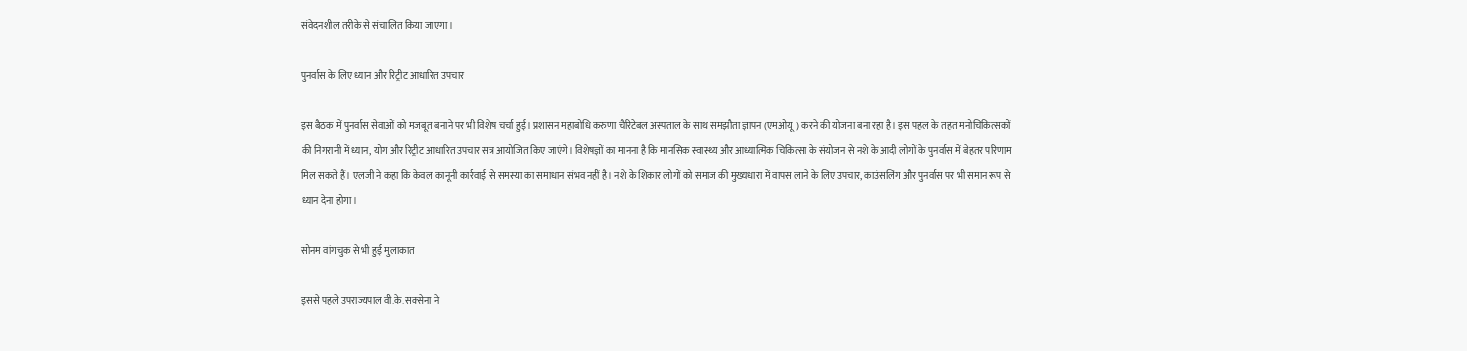संवेदनशील तरीके से संचालित किया जाएगा।

पुनर्वास के लिए ध्यान और रिट्रीट आधारित उपचार

इस बैठक में पुनर्वास सेवाओं को मजबूत बनाने पर भी विशेष चर्चा हुई। प्रशासन महाबोधि करुणा चैरिटेबल अस्पताल के साथ समझौता ज्ञापन (एमओयू) करने की योजना बना रहा है। इस पहल के तहत मनोचिकित्सकों की निगरानी में ध्यान, योग और रिट्रीट आधारित उपचार सत्र आयोजित किए जाएंगे। विशेषज्ञों का मानना है कि मानसिक स्वास्थ्य और आध्यात्मिक चिकित्सा के संयोजन से नशे के आदी लोगों के पुनर्वास में बेहतर परिणाम मिल सकते हैं। एलजी ने कहा कि केवल कानूनी कार्रवाई से समस्या का समाधान संभव नहीं है। नशे के शिकार लोगों को समाज की मुख्यधारा में वापस लाने के लिए उपचार, काउंसलिंग और पुनर्वास पर भी समान रूप से ध्यान देना होगा।

सोनम वांगचुक से भी हुई मुलाकात

इससे पहले उपराज्यपाल वी.के. सक्सेना ने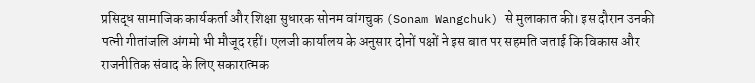प्रसिद्ध सामाजिक कार्यकर्ता और शिक्षा सुधारक सोनम वांगचुक (Sonam Wangchuk) से मुलाकात की। इस दौरान उनकी पत्नी गीतांजलि अंगमो भी मौजूद रहीं। एलजी कार्यालय के अनुसार दोनों पक्षों ने इस बात पर सहमति जताई कि विकास और राजनीतिक संवाद के लिए सकारात्मक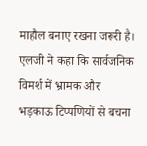माहौल बनाए रखना जरूरी है। एलजी ने कहा कि सार्वजनिक विमर्श में भ्रामक और भड़काऊ टिप्पणियों से बचना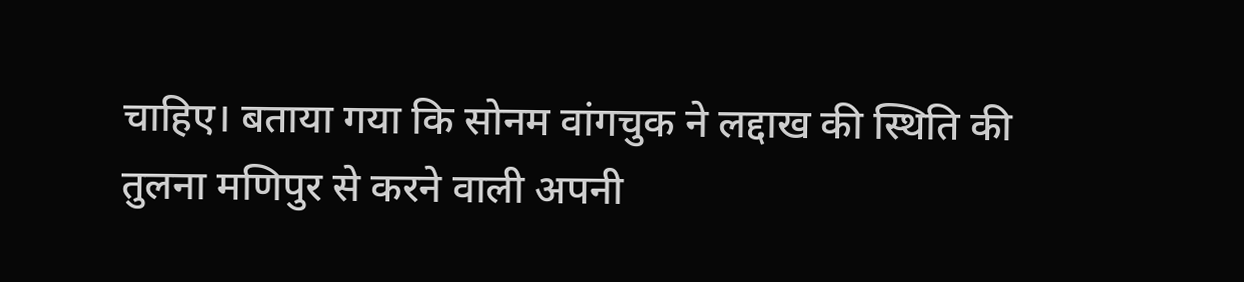चाहिए। बताया गया कि सोनम वांगचुक ने लद्दाख की स्थिति की तुलना मणिपुर से करने वाली अपनी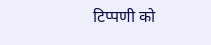टिप्पणी को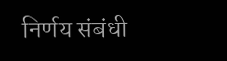निर्णय संबंधी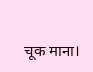चूक माना।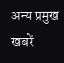अन्य प्रमुख खबरें